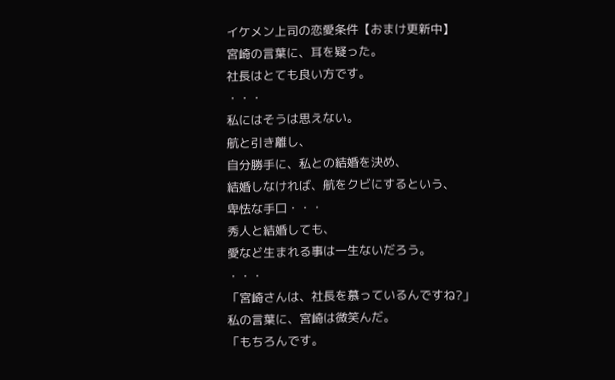イケメン上司の恋愛条件【おまけ更新中】
宮崎の言葉に、耳を疑った。
社長はとても良い方です。
・・・
私にはそうは思えない。
航と引き離し、
自分勝手に、私との結婚を決め、
結婚しなければ、航をクビにするという、
卑怯な手口・・・
秀人と結婚しても、
愛など生まれる事は一生ないだろう。
・・・
「宮崎さんは、社長を慕っているんですね?」
私の言葉に、宮崎は微笑んだ。
「もちろんです。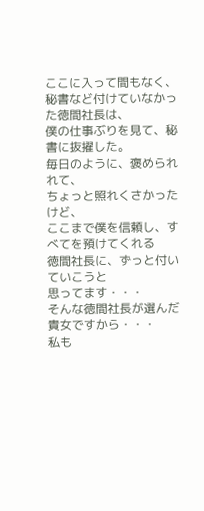ここに入って間もなく、
秘書など付けていなかった徳間社長は、
僕の仕事ぶりを見て、秘書に抜擢した。
毎日のように、褒められれて、
ちょっと照れくさかったけど、
ここまで僕を信頼し、すべてを預けてくれる
徳間社長に、ずっと付いていこうと
思ってます・・・
そんな徳間社長が選んだ貴女ですから・・・
私も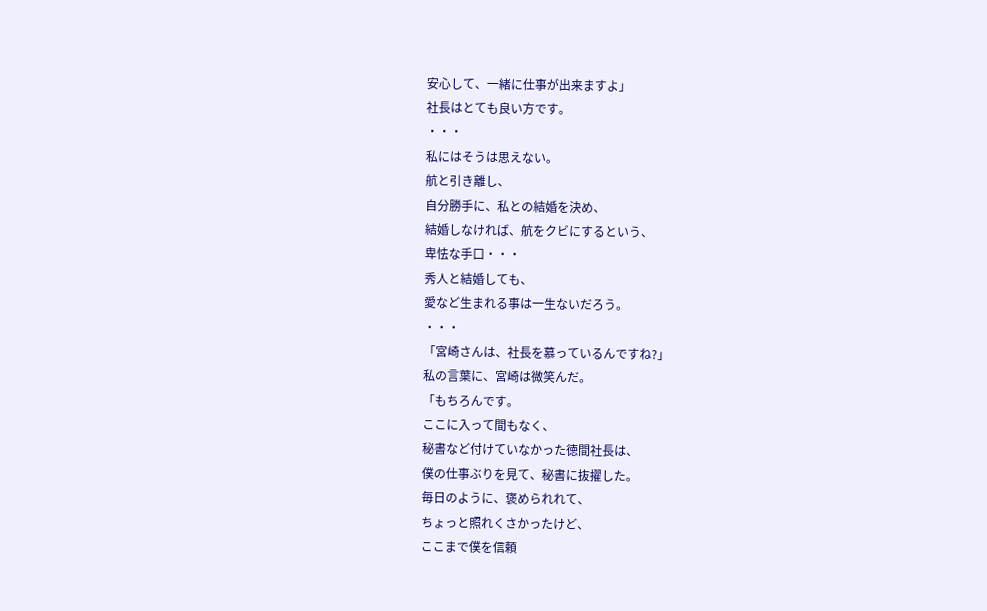安心して、一緒に仕事が出来ますよ」
社長はとても良い方です。
・・・
私にはそうは思えない。
航と引き離し、
自分勝手に、私との結婚を決め、
結婚しなければ、航をクビにするという、
卑怯な手口・・・
秀人と結婚しても、
愛など生まれる事は一生ないだろう。
・・・
「宮崎さんは、社長を慕っているんですね?」
私の言葉に、宮崎は微笑んだ。
「もちろんです。
ここに入って間もなく、
秘書など付けていなかった徳間社長は、
僕の仕事ぶりを見て、秘書に抜擢した。
毎日のように、褒められれて、
ちょっと照れくさかったけど、
ここまで僕を信頼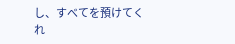し、すべてを預けてくれ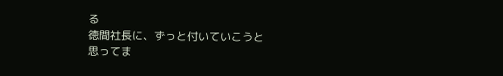る
徳間社長に、ずっと付いていこうと
思ってま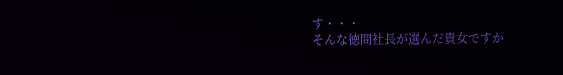す・・・
そんな徳間社長が選んだ貴女ですか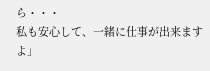ら・・・
私も安心して、一緒に仕事が出来ますよ」